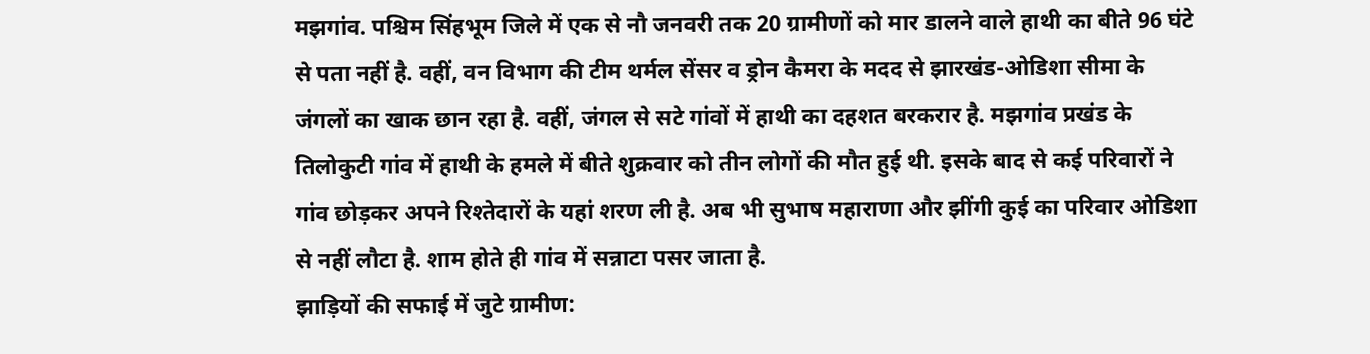मझगांव. पश्चिम सिंहभूम जिले में एक से नौ जनवरी तक 20 ग्रामीणों को मार डालने वाले हाथी का बीते 96 घंटे से पता नहीं है. वहीं, वन विभाग की टीम थर्मल सेंसर व ड्रोन कैमरा के मदद से झारखंड-ओडिशा सीमा के जंगलों का खाक छान रहा है. वहीं, जंगल से सटे गांवों में हाथी का दहशत बरकरार है. मझगांव प्रखंड के तिलोकुटी गांव में हाथी के हमले में बीते शुक्रवार को तीन लोगों की मौत हुई थी. इसके बाद से कई परिवारों ने गांव छोड़कर अपने रिश्तेदारों के यहां शरण ली है. अब भी सुभाष महाराणा और झींगी कुई का परिवार ओडिशा से नहीं लौटा है. शाम होते ही गांव में सन्नाटा पसर जाता है.
झाड़ियों की सफाई में जुटे ग्रामीण: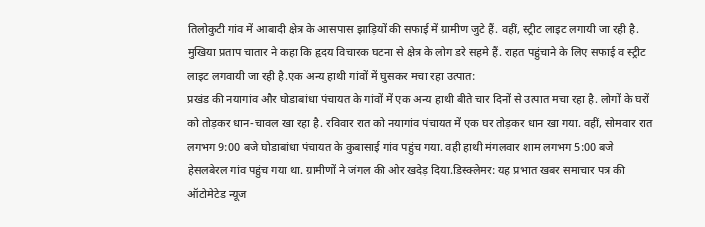तिलोकुटी गांव में आबादी क्षेत्र के आसपास झाड़ियों की सफाई में ग्रामीण जुटे हैं. वहीं, स्ट्रीट लाइट लगायी जा रही है. मुखिया प्रताप चातार ने कहा कि हृदय विचारक घटना से क्षेत्र के लोग डरे सहमे हैं. राहत पहुंचाने के लिए सफाई व स्ट्रीट लाइट लगवायी जा रही है.एक अन्य हाथी गांवों में घुसकर मचा रहा उत्पात:
प्रखंड की नयागांव और घोडाबांधा पंचायत के गांवों में एक अन्य हाथी बीते चार दिनों से उत्पात मचा रहा है. लोगों के घरों को तोड़कर धान-चावल खा रहा है. रविवार रात को नयागांव पंचायत में एक घर तोड़कर धान खा गया. वहीं, सोमवार रात लगभग 9:00 बजे घोडाबांधा पंचायत के कुबासाई गांव पहुंच गया. वही हाथी मंगलवार शाम लगभग 5:00 बजे हेसलबेरल गांव पहुंच गया था. ग्रामीणों ने जंगल की ओर खदेड़ दिया.डिस्क्लेमर: यह प्रभात खबर समाचार पत्र की ऑटोमेटेड न्यूज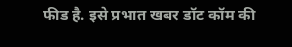फीड है. इसे प्रभात खबर डॉट कॉम की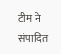टीम ने संपादित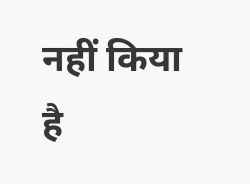नहीं किया है